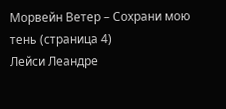Морвейн Ветер – Сохрани мою тень (страница 4)
Лейси Леандре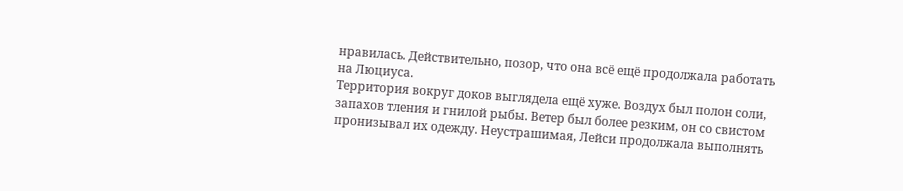нравилась. Действительно, позор, что она всё ещё продолжала работать на Люциуса.
Территория вокруг доков выглядела ещё хуже. Воздух был полон соли, запахов тления и гнилой рыбы. Ветер был более резким, он со свистом пронизывал их одежду. Неустрашимая, Лейси продолжала выполнять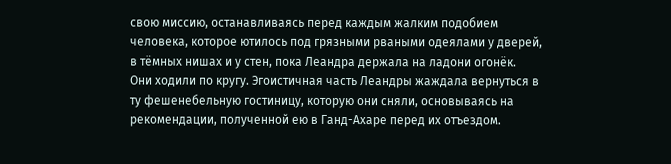свою миссию, останавливаясь перед каждым жалким подобием человека, которое ютилось под грязными рваными одеялами у дверей, в тёмных нишах и у стен, пока Леандра держала на ладони огонёк.
Они ходили по кругу. Эгоистичная часть Леандры жаждала вернуться в ту фешенебельную гостиницу, которую они сняли, основываясь на рекомендации, полученной ею в Ганд-Ахаре перед их отъездом.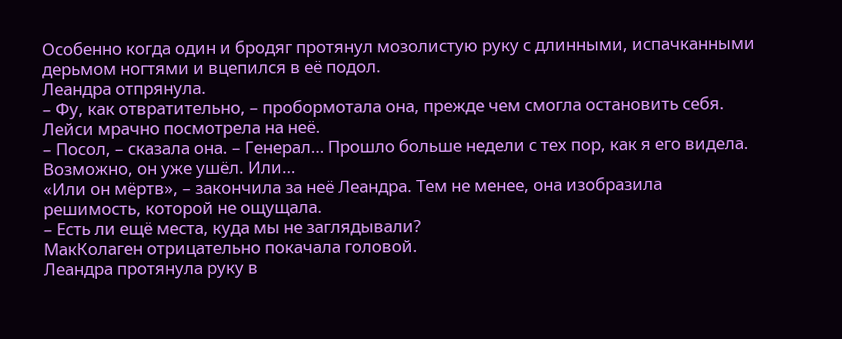Особенно когда один и бродяг протянул мозолистую руку с длинными, испачканными дерьмом ногтями и вцепился в её подол.
Леандра отпрянула.
– Фу, как отвратительно, – пробормотала она, прежде чем смогла остановить себя.
Лейси мрачно посмотрела на неё.
– Посол, – сказала она. – Генерал… Прошло больше недели с тех пор, как я его видела. Возможно, он уже ушёл. Или…
«Или он мёртв», – закончила за неё Леандра. Тем не менее, она изобразила решимость, которой не ощущала.
– Есть ли ещё места, куда мы не заглядывали?
МакКолаген отрицательно покачала головой.
Леандра протянула руку в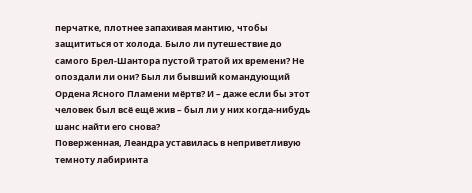перчатке, плотнее запахивая мантию, чтобы защититься от холода. Было ли путешествие до самого Брел-Шантора пустой тратой их времени? Не опоздали ли они? Был ли бывший командующий Ордена Ясного Пламени мёртв? И – даже если бы этот человек был всё ещё жив – был ли у них когда-нибудь шанс найти его снова?
Поверженная, Леандра уставилась в неприветливую темноту лабиринта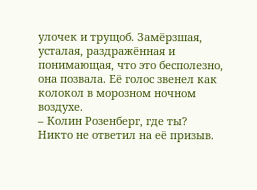улочек и трущоб. Замёрзшая, усталая, раздражённая и понимающая, что это бесполезно, она позвала. Её голос звенел как колокол в морозном ночном воздухе.
– Колин Розенберг, где ты?
Никто не ответил на её призыв.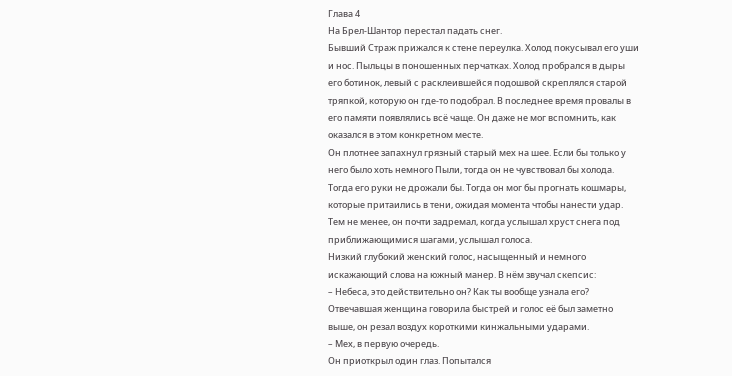Глава 4
На Брел-Шантор перестал падать снег.
Бывший Страж прижался к стене переулка. Холод покусывал его уши и нос. Пыльцы в поношенных перчатках. Холод пробрался в дыры его ботинок, левый с расклеившейся подошвой скреплялся старой тряпкой, которую он где-то подобрал. В последнее время провалы в его памяти появлялись всё чаще. Он даже не мог вспомнить, как оказался в этом конкретном месте.
Он плотнее запахнул грязный старый мех на шее. Если бы только у него было хоть немного Пыли, тогда он не чувствовал бы холода. Тогда его руки не дрожали бы. Тогда он мог бы прогнать кошмары, которые притаились в тени, ожидая момента чтобы нанести удар.
Тем не менее, он почти задремал, когда услышал хруст снега под приближающимися шагами, услышал голоса.
Низкий глубокий женский голос, насыщенный и немного искажающий слова на южный манер. В нём звучал скепсис:
– Небеса, это действительно он? Как ты вообще узнала его?
Отвечавшая женщина говорила быстрей и голос её был заметно выше, он резал воздух короткими кинжальными ударами.
– Мех, в первую очередь.
Он приоткрыл один глаз. Попытался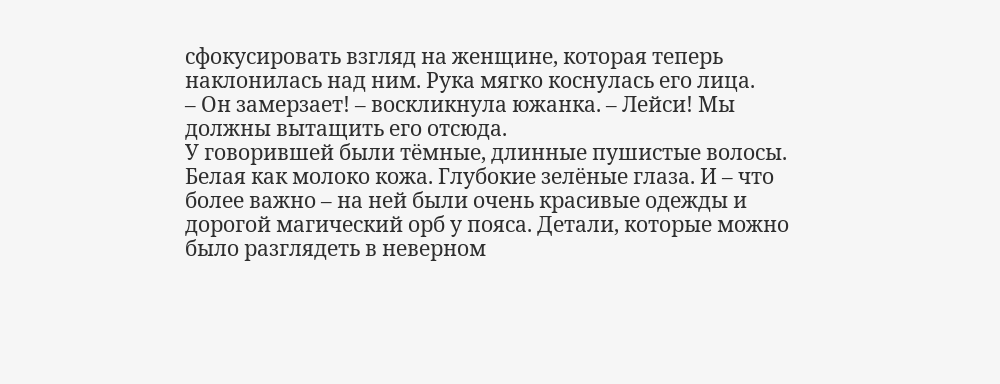сфокусировать взгляд на женщине, которая теперь наклонилась над ним. Рука мягко коснулась его лица.
– Он замерзает! – воскликнула южанка. – Лейси! Мы должны вытащить его отсюда.
У говорившей были тёмные, длинные пушистые волосы. Белая как молоко кожа. Глубокие зелёные глаза. И – что более важно – на ней были очень красивые одежды и дорогой магический орб у пояса. Детали, которые можно было разглядеть в неверном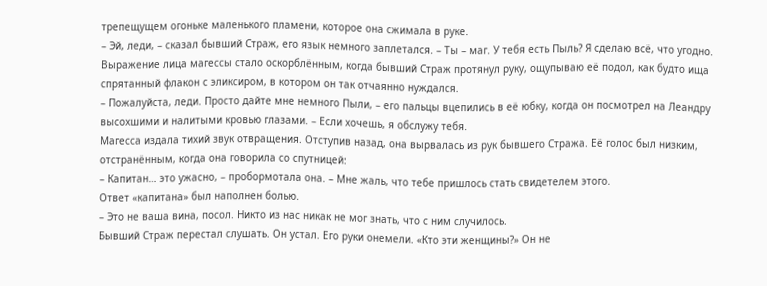трепещущем огоньке маленького пламени, которое она сжимала в руке.
– Эй, леди, – сказал бывший Страж, его язык немного заплетался. – Ты – маг. У тебя есть Пыль? Я сделаю всё, что угодно.
Выражение лица магессы стало оскорблённым, когда бывший Страж протянул руку, ощупываю её подол, как будто ища спрятанный флакон с эликсиром, в котором он так отчаянно нуждался.
– Пожалуйста, леди. Просто дайте мне немного Пыли, – его пальцы вцепились в её юбку, когда он посмотрел на Леандру высохшими и налитыми кровью глазами. – Если хочешь, я обслужу тебя.
Магесса издала тихий звук отвращения. Отступив назад, она вырвалась из рук бывшего Стража. Её голос был низким, отстранённым, когда она говорила со спутницей:
– Капитан… это ужасно, – пробормотала она. – Мне жаль, что тебе пришлось стать свидетелем этого.
Ответ «капитана» был наполнен болью.
– Это не ваша вина, посол. Никто из нас никак не мог знать, что с ним случилось.
Бывший Страж перестал слушать. Он устал. Его руки онемели. «Кто эти женщины?» Он не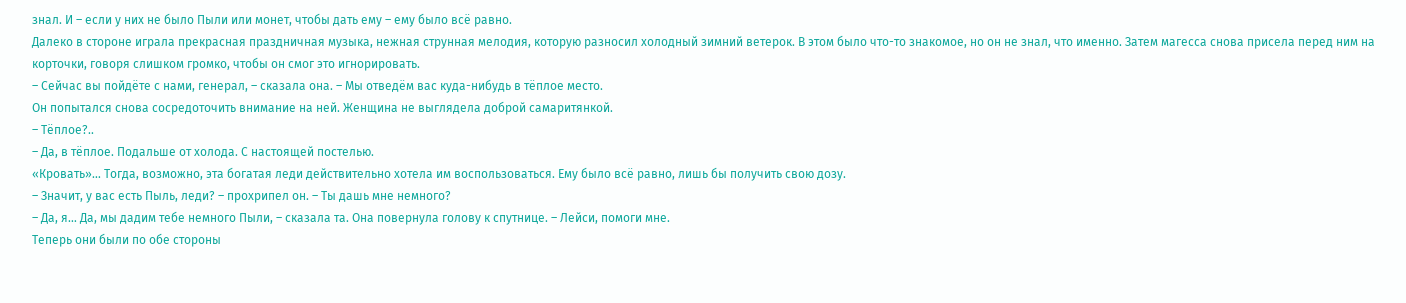знал. И – если у них не было Пыли или монет, чтобы дать ему – ему было всё равно.
Далеко в стороне играла прекрасная праздничная музыка, нежная струнная мелодия, которую разносил холодный зимний ветерок. В этом было что-то знакомое, но он не знал, что именно. Затем магесса снова присела перед ним на корточки, говоря слишком громко, чтобы он смог это игнорировать.
– Сейчас вы пойдёте с нами, генерал, – сказала она. – Мы отведём вас куда-нибудь в тёплое место.
Он попытался снова сосредоточить внимание на ней. Женщина не выглядела доброй самаритянкой.
– Тёплое?..
– Да, в тёплое. Подальше от холода. С настоящей постелью.
«Кровать»… Тогда, возможно, эта богатая леди действительно хотела им воспользоваться. Ему было всё равно, лишь бы получить свою дозу.
– Значит, у вас есть Пыль, леди? – прохрипел он. – Ты дашь мне немного?
– Да, я… Да, мы дадим тебе немного Пыли, – сказала та. Она повернула голову к спутнице. – Лейси, помоги мне.
Теперь они были по обе стороны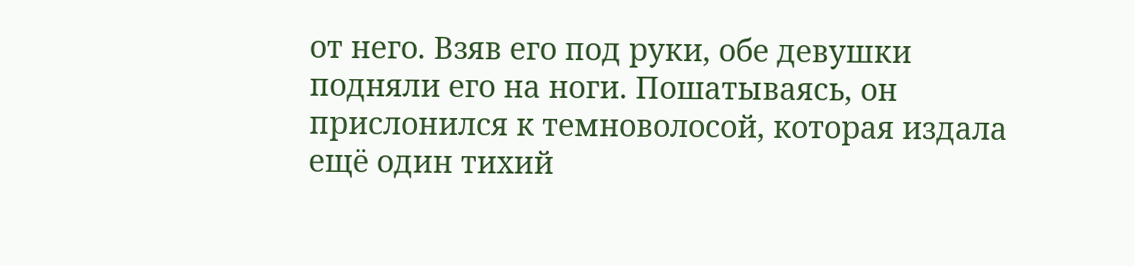от него. Взяв его под руки, обе девушки подняли его на ноги. Пошатываясь, он прислонился к темноволосой, которая издала ещё один тихий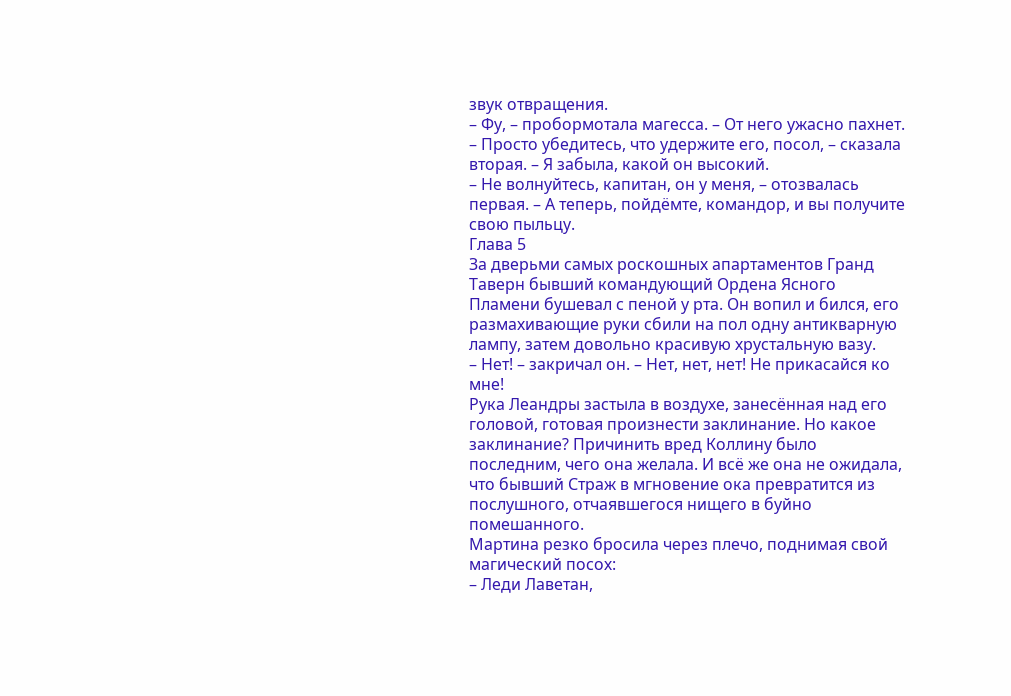звук отвращения.
– Фу, – пробормотала магесса. – От него ужасно пахнет.
– Просто убедитесь, что удержите его, посол, – сказала вторая. – Я забыла, какой он высокий.
– Не волнуйтесь, капитан, он у меня, – отозвалась первая. – А теперь, пойдёмте, командор, и вы получите свою пыльцу.
Глава 5
За дверьми самых роскошных апартаментов Гранд Таверн бывший командующий Ордена Ясного Пламени бушевал с пеной у рта. Он вопил и бился, его размахивающие руки сбили на пол одну антикварную лампу, затем довольно красивую хрустальную вазу.
– Нет! – закричал он. – Нет, нет, нет! Не прикасайся ко мне!
Рука Леандры застыла в воздухе, занесённая над его головой, готовая произнести заклинание. Но какое заклинание? Причинить вред Коллину было последним, чего она желала. И всё же она не ожидала, что бывший Страж в мгновение ока превратится из послушного, отчаявшегося нищего в буйно помешанного.
Мартина резко бросила через плечо, поднимая свой магический посох:
– Леди Лаветан,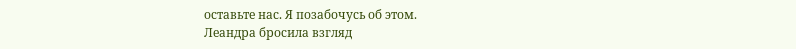оставьте нас. Я позабочусь об этом.
Леандра бросила взгляд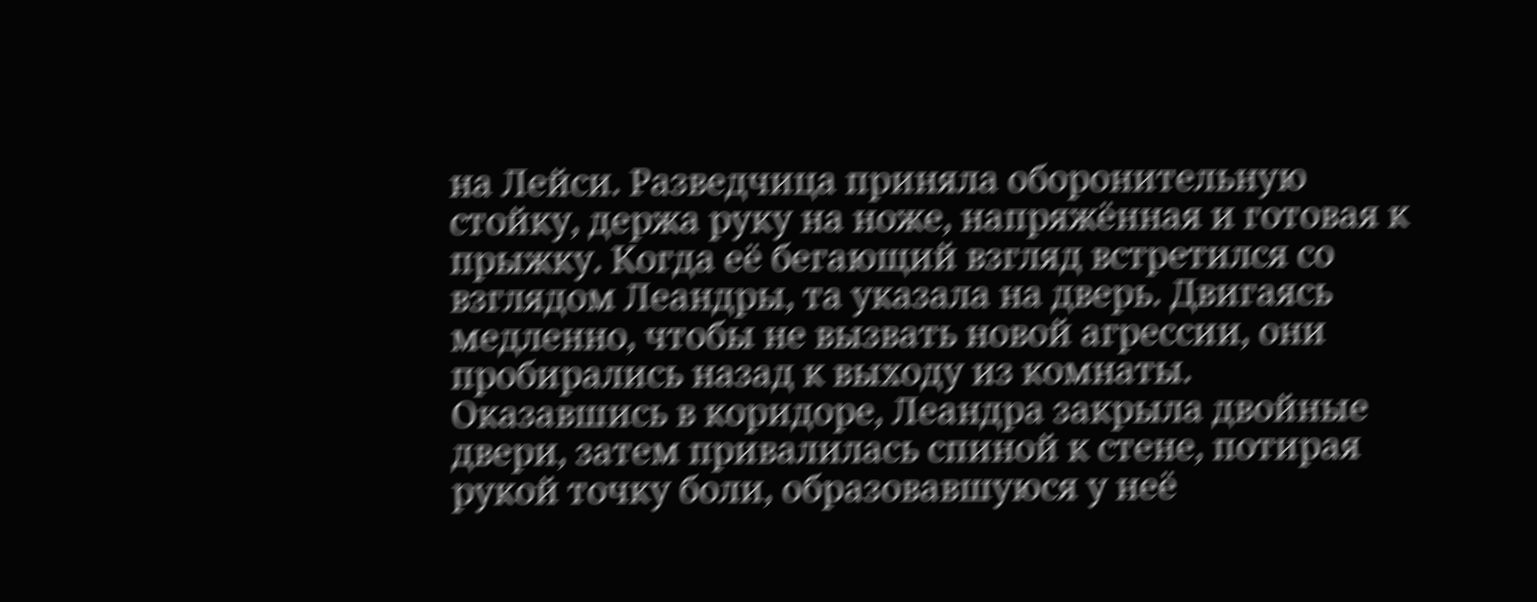на Лейси. Разведчица приняла оборонительную стойку, держа руку на ноже, напряжённая и готовая к прыжку. Когда её бегающий взгляд встретился со взглядом Леандры, та указала на дверь. Двигаясь медленно, чтобы не вызвать новой агрессии, они пробирались назад к выходу из комнаты.
Оказавшись в коридоре, Леандра закрыла двойные двери, затем привалилась спиной к стене, потирая рукой точку боли, образовавшуюся у неё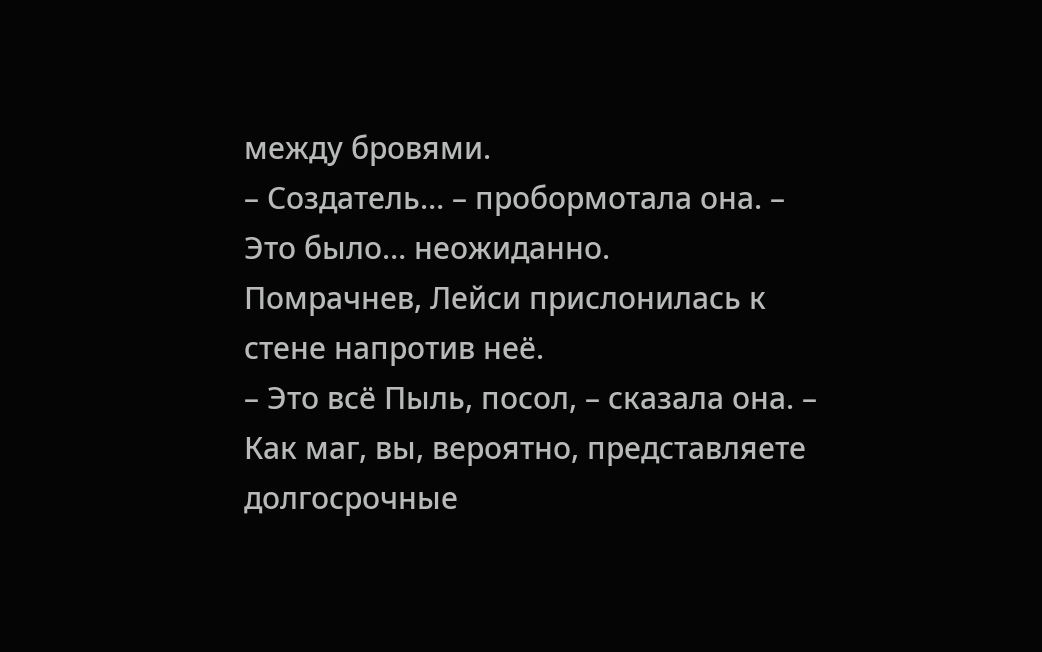между бровями.
– Создатель… – пробормотала она. – Это было… неожиданно.
Помрачнев, Лейси прислонилась к стене напротив неё.
– Это всё Пыль, посол, – сказала она. – Как маг, вы, вероятно, представляете долгосрочные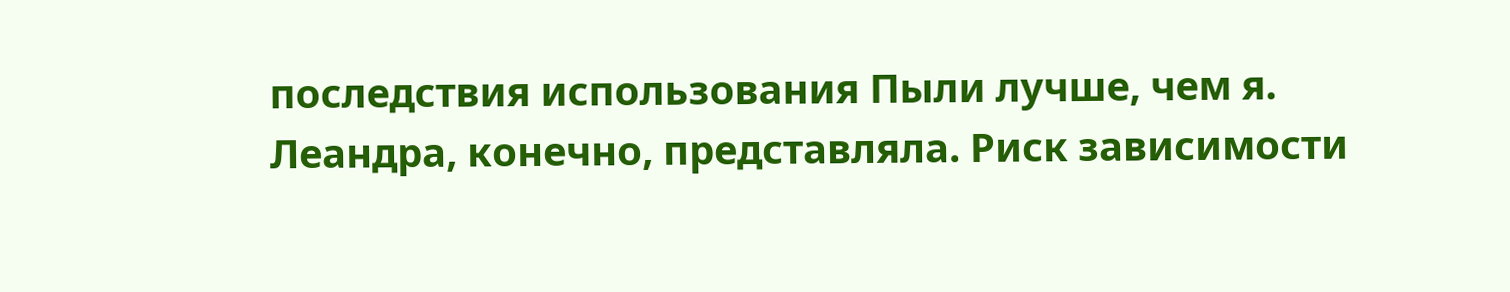последствия использования Пыли лучше, чем я.
Леандра, конечно, представляла. Риск зависимости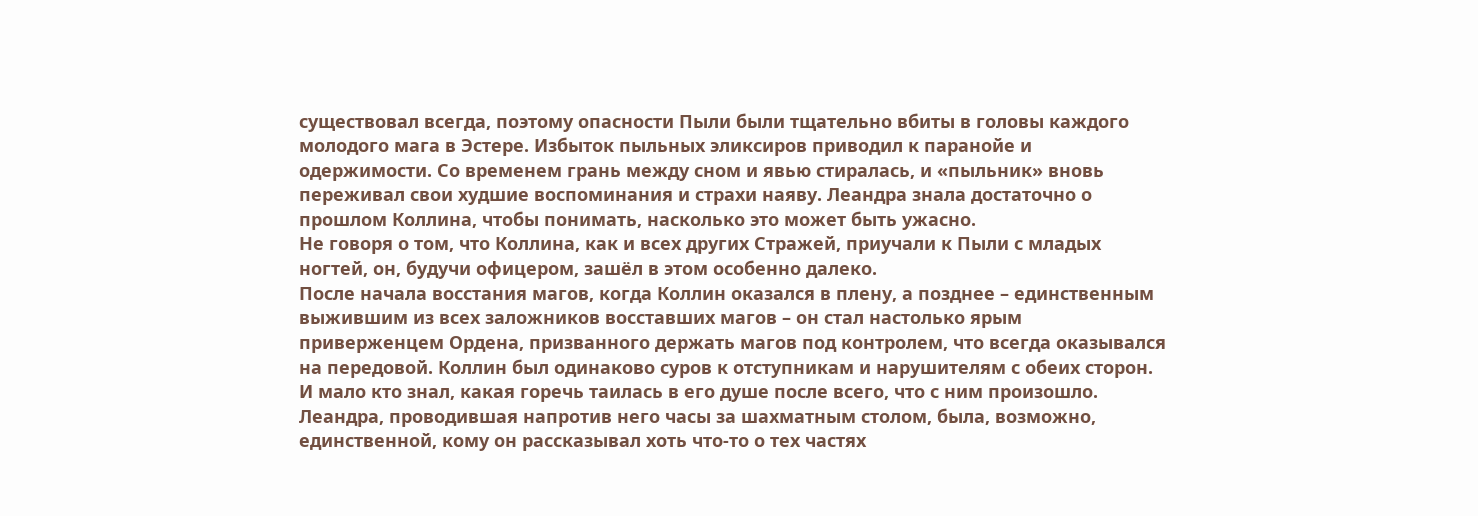существовал всегда, поэтому опасности Пыли были тщательно вбиты в головы каждого молодого мага в Эстере. Избыток пыльных эликсиров приводил к паранойе и одержимости. Со временем грань между сном и явью стиралась, и «пыльник» вновь переживал свои худшие воспоминания и страхи наяву. Леандра знала достаточно о прошлом Коллина, чтобы понимать, насколько это может быть ужасно.
Не говоря о том, что Коллина, как и всех других Стражей, приучали к Пыли с младых ногтей, он, будучи офицером, зашёл в этом особенно далеко.
После начала восстания магов, когда Коллин оказался в плену, а позднее – единственным выжившим из всех заложников восставших магов – он стал настолько ярым приверженцем Ордена, призванного держать магов под контролем, что всегда оказывался на передовой. Коллин был одинаково суров к отступникам и нарушителям с обеих сторон. И мало кто знал, какая горечь таилась в его душе после всего, что с ним произошло. Леандра, проводившая напротив него часы за шахматным столом, была, возможно, единственной, кому он рассказывал хоть что-то о тех частях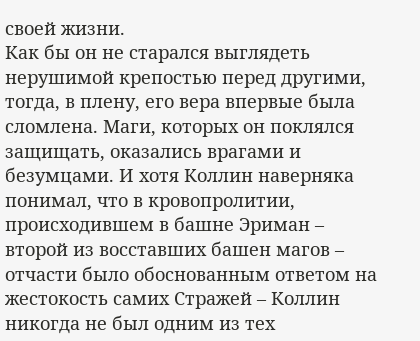своей жизни.
Как бы он не старался выглядеть нерушимой крепостью перед другими, тогда, в плену, его вера впервые была сломлена. Маги, которых он поклялся защищать, оказались врагами и безумцами. И хотя Коллин наверняка понимал, что в кровопролитии, происходившем в башне Эриман – второй из восставших башен магов – отчасти было обоснованным ответом на жестокость самих Стражей – Коллин никогда не был одним из тех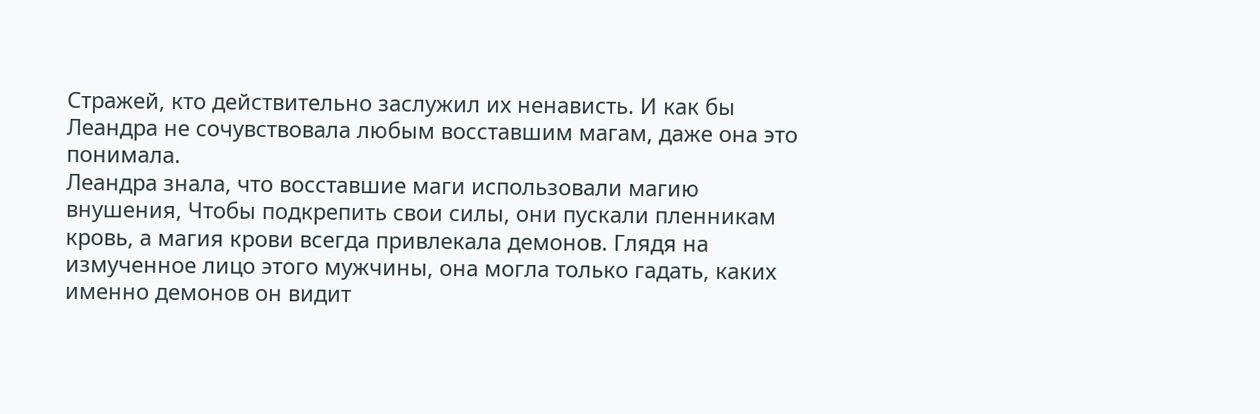Стражей, кто действительно заслужил их ненависть. И как бы Леандра не сочувствовала любым восставшим магам, даже она это понимала.
Леандра знала, что восставшие маги использовали магию внушения, Чтобы подкрепить свои силы, они пускали пленникам кровь, а магия крови всегда привлекала демонов. Глядя на измученное лицо этого мужчины, она могла только гадать, каких именно демонов он видит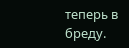теперь в бреду.